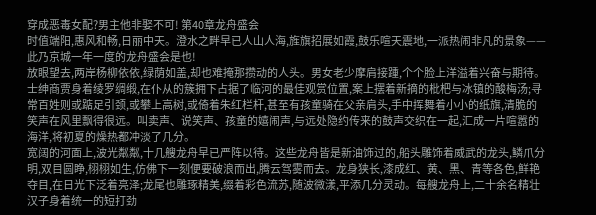穿成恶毒女配?男主他非娶不可! 第40章龙舟盛会
时值端阳,惠风和畅,日丽中天。澄水之畔早已人山人海,旌旗招展如霞,鼓乐喧天震地,一派热闹非凡的景象——此乃京城一年一度的龙舟盛会是也!
放眼望去,两岸杨柳依依,绿荫如盖,却也难掩那攒动的人头。男女老少摩肩接踵,个个脸上洋溢着兴奋与期待。士绅商贾身着绫罗绸缎,在仆从的簇拥下占据了临河的最佳观赏位置,案上摆着新摘的枇杷与冰镇的酸梅汤;寻常百姓则或踮足引颈,或攀上高树,或倚着朱红栏杆,甚至有孩童骑在父亲肩头,手中挥舞着小小的纸旗,清脆的笑声在风里飘得很远。叫卖声、说笑声、孩童的嬉闹声,与远处隐约传来的鼓声交织在一起,汇成一片喧嚣的海洋,将初夏的燥热都冲淡了几分。
宽阔的河面上,波光粼粼,十几艘龙舟早已严阵以待。这些龙舟皆是新油饰过的,船头雕饰着威武的龙头,鳞爪分明,双目圆睁,栩栩如生,仿佛下一刻便要破浪而出,腾云驾雾而去。龙身狭长,漆成红、黄、黑、青等各色,鲜艳夺目,在日光下泛着亮泽;龙尾也雕琢精美,缀着彩色流苏,随波微漾,平添几分灵动。每艘龙舟上,二十余名精壮汉子身着统一的短打劲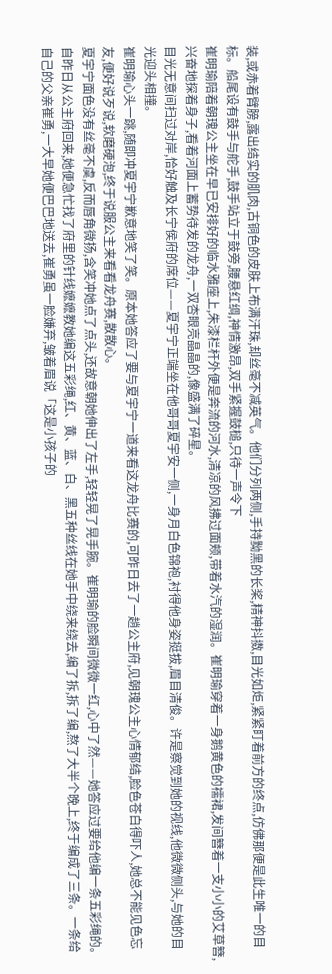装,或赤着臂膀,露出结实的肌肉,古铜色的皮肤上布满汗珠,却丝毫不减英气。他们分列两侧,手持黝黑的长桨,精神抖擞,目光如炬,紧紧盯着前方的终点,仿佛那便是此生唯一的目标。船尾设有鼓手与舵手,鼓手站立于鼓旁,腰悬红绸,神情激昂,双手紧握鼓槌,只待一声令下
崔明瑜陪着朝瑰公主坐在早已安排好的临水雅座上,朱漆栏杆外便是奔流的河水,清凉的风拂过面颊,带着水汽的湿润。崔明瑜穿着一身鹅黄色的襦裙,发间簪着一支小小的艾草簪,兴奋地探着身子,看着河面上蓄势待发的龙舟,一双杏眼亮晶晶的,像盛满了碎星。
目光无意间扫过对岸,恰好触及长宁侯府的席位——夏宇宁正端坐在他哥哥夏宇安一侧,一身月白色锦袍,衬得他身姿挺拔,眉目清俊。许是察觉到她的视线,他微微侧头,与她的目光迎头相撞。
崔明瑜心头一跳,随即冲夏宇宁歉意地笑了笑。原本她答应了要与夏宇宁一道来看这龙舟比赛的,可昨日去了一趟公主府,见朝瑰公主心情郁结,脸色苍白得吓人,她总不能见色忘友,便好说歹说,软磨硬泡,终于说服公主来看看龙舟赛,散散心。
夏宇宁面色没有丝毫不虞,反而唇角微扬,含笑冲她点了点头,还故意朝她伸出了左手,轻轻晃了晃手腕。崔明瑜的脸瞬间微微一红,心中了然——她答应过要给他编一条五彩绳的。自昨日从公主府回来,她便急忙找了府里的针线嬷嬷教她编这五彩绳,红、黄、蓝、白、黑五种丝线在她手中绕来绕去,编了拆,拆了编,熬了大半个晚上,终于编成了三条。一条给自己的父亲崔勇,一大早她便巴巴地送去,崔勇虽一脸嫌弃,皱着眉说「这是小孩子的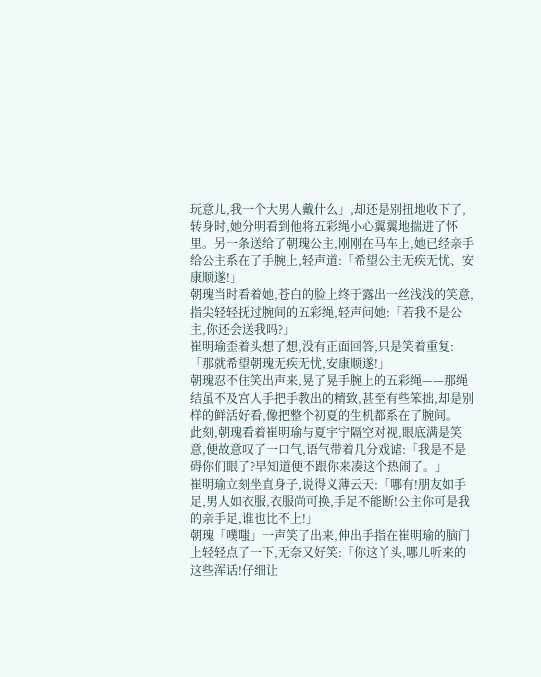玩意儿,我一个大男人戴什么」,却还是别扭地收下了,转身时,她分明看到他将五彩绳小心翼翼地揣进了怀里。另一条送给了朝瑰公主,刚刚在马车上,她已经亲手给公主系在了手腕上,轻声道:「希望公主无疾无忧、安康顺遂!」
朝瑰当时看着她,苍白的脸上终于露出一丝浅浅的笑意,指尖轻轻抚过腕间的五彩绳,轻声问她:「若我不是公主,你还会送我吗?」
崔明瑜歪着头想了想,没有正面回答,只是笑着重复:「那就希望朝瑰无疾无忧,安康顺遂!」
朝瑰忍不住笑出声来,晃了晃手腕上的五彩绳——那绳结虽不及宫人手把手教出的精致,甚至有些笨拙,却是别样的鲜活好看,像把整个初夏的生机都系在了腕间。
此刻,朝瑰看着崔明瑜与夏宇宁隔空对视,眼底满是笑意,便故意叹了一口气,语气带着几分戏谑:「我是不是碍你们眼了?早知道便不跟你来凑这个热闹了。」
崔明瑜立刻坐直身子,说得义薄云天:「哪有!朋友如手足,男人如衣服,衣服尚可换,手足不能断!公主你可是我的亲手足,谁也比不上!」
朝瑰「噗嗤」一声笑了出来,伸出手指在崔明瑜的脑门上轻轻点了一下,无奈又好笑:「你这丫头,哪儿听来的这些浑话!仔细让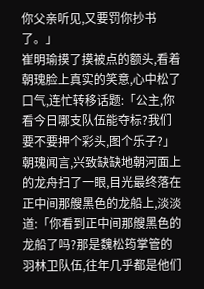你父亲听见,又要罚你抄书了。」
崔明瑜摸了摸被点的额头,看着朝瑰脸上真实的笑意,心中松了口气,连忙转移话题:「公主,你看今日哪支队伍能夺标?我们要不要押个彩头,图个乐子?」
朝瑰闻言,兴致缺缺地朝河面上的龙舟扫了一眼,目光最终落在正中间那艘黑色的龙船上,淡淡道:「你看到正中间那艘黑色的龙船了吗?那是魏松筠掌管的羽林卫队伍,往年几乎都是他们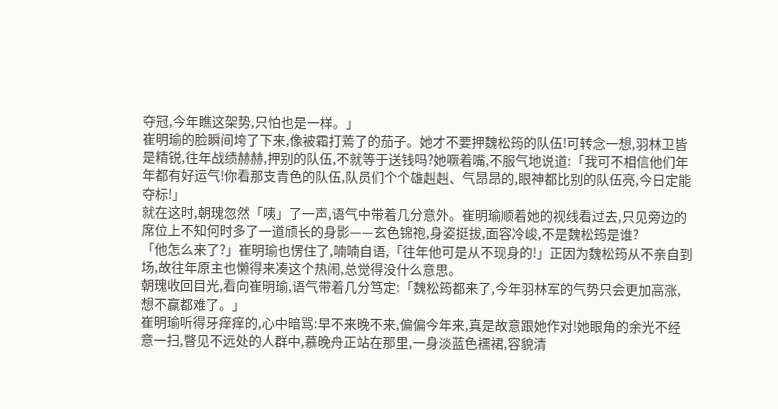夺冠,今年瞧这架势,只怕也是一样。」
崔明瑜的脸瞬间垮了下来,像被霜打蔫了的茄子。她才不要押魏松筠的队伍!可转念一想,羽林卫皆是精锐,往年战绩赫赫,押别的队伍,不就等于送钱吗?她噘着嘴,不服气地说道:「我可不相信他们年年都有好运气!你看那支青色的队伍,队员们个个雄赳赳、气昂昂的,眼神都比别的队伍亮,今日定能夺标!」
就在这时,朝瑰忽然「咦」了一声,语气中带着几分意外。崔明瑜顺着她的视线看过去,只见旁边的席位上不知何时多了一道颀长的身影——玄色锦袍,身姿挺拔,面容冷峻,不是魏松筠是谁?
「他怎么来了?」崔明瑜也愣住了,喃喃自语,「往年他可是从不现身的!」正因为魏松筠从不亲自到场,故往年原主也懒得来凑这个热闹,总觉得没什么意思。
朝瑰收回目光,看向崔明瑜,语气带着几分笃定:「魏松筠都来了,今年羽林军的气势只会更加高涨,想不赢都难了。」
崔明瑜听得牙痒痒的,心中暗骂:早不来晚不来,偏偏今年来,真是故意跟她作对!她眼角的余光不经意一扫,瞥见不远处的人群中,慕晚舟正站在那里,一身淡蓝色襦裙,容貌清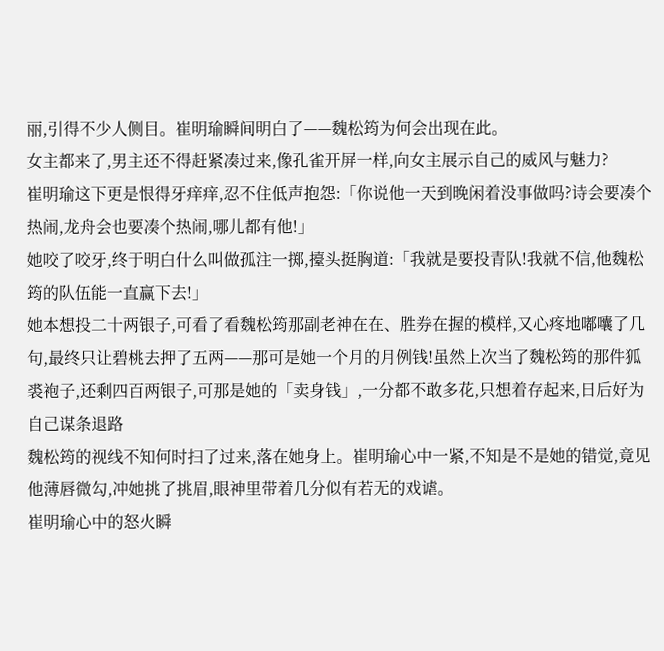丽,引得不少人侧目。崔明瑜瞬间明白了——魏松筠为何会出现在此。
女主都来了,男主还不得赶紧凑过来,像孔雀开屏一样,向女主展示自己的威风与魅力?
崔明瑜这下更是恨得牙痒痒,忍不住低声抱怨:「你说他一天到晚闲着没事做吗?诗会要凑个热闹,龙舟会也要凑个热闹,哪儿都有他!」
她咬了咬牙,终于明白什么叫做孤注一掷,擡头挺胸道:「我就是要投青队!我就不信,他魏松筠的队伍能一直赢下去!」
她本想投二十两银子,可看了看魏松筠那副老神在在、胜券在握的模样,又心疼地嘟囔了几句,最终只让碧桃去押了五两——那可是她一个月的月例钱!虽然上次当了魏松筠的那件狐裘袍子,还剩四百两银子,可那是她的「卖身钱」,一分都不敢多花,只想着存起来,日后好为自己谋条退路
魏松筠的视线不知何时扫了过来,落在她身上。崔明瑜心中一紧,不知是不是她的错觉,竟见他薄唇微勾,冲她挑了挑眉,眼神里带着几分似有若无的戏谑。
崔明瑜心中的怒火瞬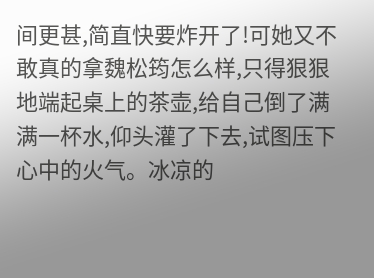间更甚,简直快要炸开了!可她又不敢真的拿魏松筠怎么样,只得狠狠地端起桌上的茶壶,给自己倒了满满一杯水,仰头灌了下去,试图压下心中的火气。冰凉的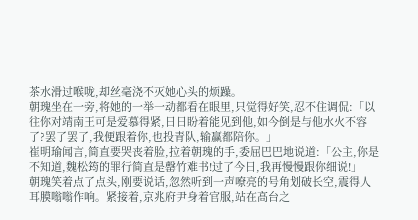茶水滑过喉咙,却丝毫浇不灭她心头的烦躁。
朝瑰坐在一旁,将她的一举一动都看在眼里,只觉得好笑,忍不住调侃:「以往你对靖南王可是爱慕得紧,日日盼着能见到他,如今倒是与他水火不容了?罢了罢了,我便跟着你,也投青队,输赢都陪你。」
崔明瑜闻言,简直要哭丧着脸,拉着朝瑰的手,委屈巴巴地说道:「公主,你是不知道,魏松筠的罪行简直是罄竹难书!过了今日,我再慢慢跟你细说!」
朝瑰笑着点了点头,刚要说话,忽然听到一声嘹亮的号角划破长空,震得人耳膜嗡嗡作响。紧接着,京兆府尹身着官服,站在高台之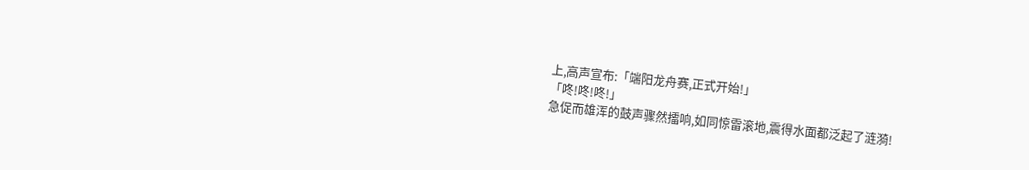上,高声宣布:「端阳龙舟赛,正式开始!」
「咚!咚!咚!」
急促而雄浑的鼓声骤然擂响,如同惊雷滚地,震得水面都泛起了涟漪!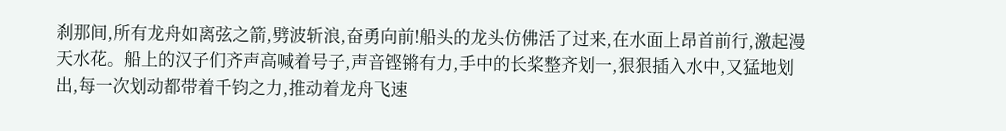刹那间,所有龙舟如离弦之箭,劈波斩浪,奋勇向前!船头的龙头仿佛活了过来,在水面上昂首前行,激起漫天水花。船上的汉子们齐声高喊着号子,声音铿锵有力,手中的长桨整齐划一,狠狠插入水中,又猛地划出,每一次划动都带着千钧之力,推动着龙舟飞速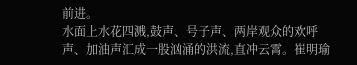前进。
水面上水花四溅,鼓声、号子声、两岸观众的欢呼声、加油声汇成一股汹涌的洪流,直冲云霄。崔明瑜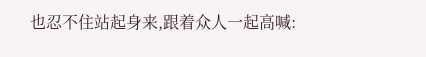也忍不住站起身来,跟着众人一起高喊: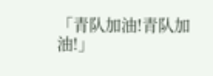「青队加油!青队加油!」